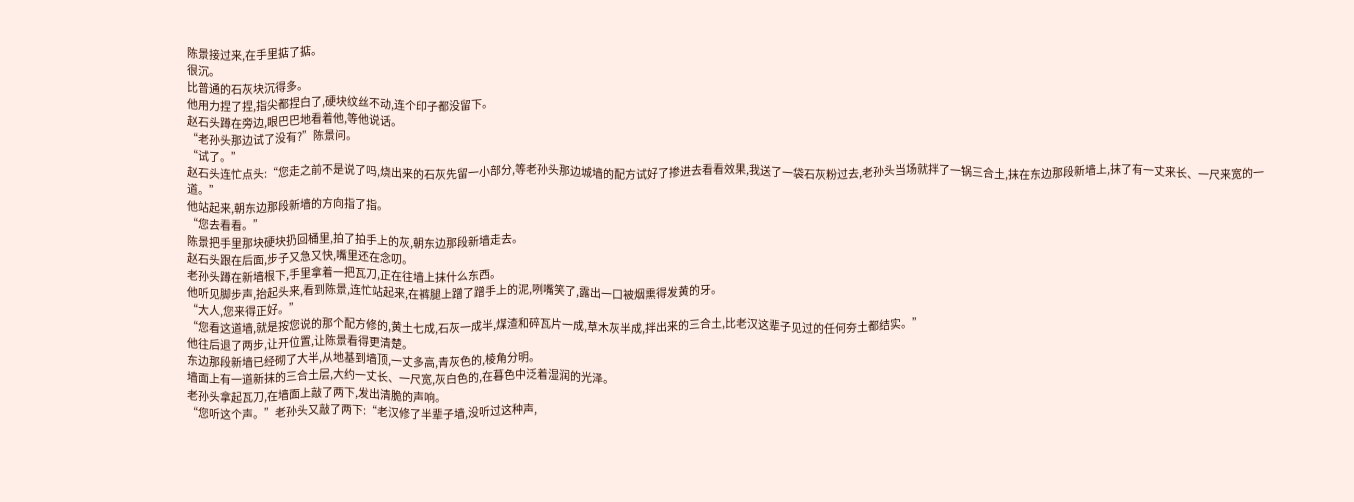陈景接过来,在手里掂了掂。
很沉。
比普通的石灰块沉得多。
他用力捏了捏,指尖都捏白了,硬块纹丝不动,连个印子都没留下。
赵石头蹲在旁边,眼巴巴地看着他,等他说话。
“老孙头那边试了没有?”陈景问。
“试了。”
赵石头连忙点头:“您走之前不是说了吗,烧出来的石灰先留一小部分,等老孙头那边城墙的配方试好了掺进去看看效果,我送了一袋石灰粉过去,老孙头当场就拌了一锅三合土,抹在东边那段新墙上,抹了有一丈来长、一尺来宽的一道。”
他站起来,朝东边那段新墙的方向指了指。
“您去看看。”
陈景把手里那块硬块扔回桶里,拍了拍手上的灰,朝东边那段新墙走去。
赵石头跟在后面,步子又急又快,嘴里还在念叨。
老孙头蹲在新墙根下,手里拿着一把瓦刀,正在往墙上抹什么东西。
他听见脚步声,抬起头来,看到陈景,连忙站起来,在裤腿上蹭了蹭手上的泥,咧嘴笑了,露出一口被烟熏得发黄的牙。
“大人,您来得正好。”
“您看这道墙,就是按您说的那个配方修的,黄土七成,石灰一成半,煤渣和碎瓦片一成,草木灰半成,拌出来的三合土,比老汉这辈子见过的任何夯土都结实。”
他往后退了两步,让开位置,让陈景看得更清楚。
东边那段新墙已经砌了大半,从地基到墙顶,一丈多高,青灰色的,棱角分明。
墙面上有一道新抹的三合土层,大约一丈长、一尺宽,灰白色的,在暮色中泛着湿润的光泽。
老孙头拿起瓦刀,在墙面上敲了两下,发出清脆的声响。
“您听这个声。”老孙头又敲了两下:“老汉修了半辈子墙,没听过这种声,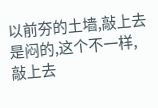以前夯的土墙,敲上去是闷的,这个不一样,敲上去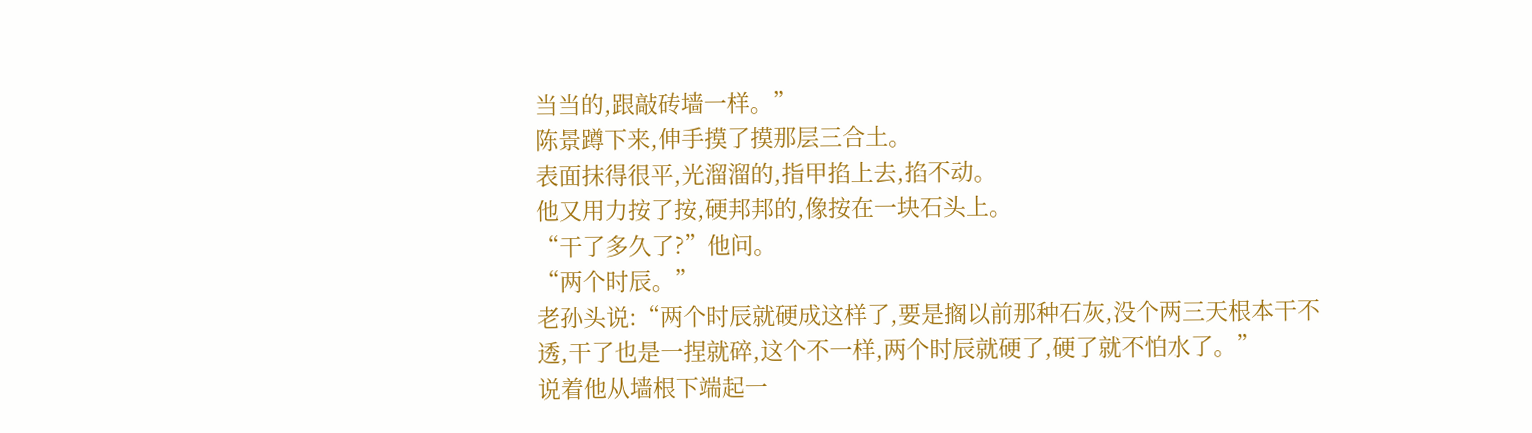当当的,跟敲砖墙一样。”
陈景蹲下来,伸手摸了摸那层三合土。
表面抹得很平,光溜溜的,指甲掐上去,掐不动。
他又用力按了按,硬邦邦的,像按在一块石头上。
“干了多久了?”他问。
“两个时辰。”
老孙头说:“两个时辰就硬成这样了,要是搁以前那种石灰,没个两三天根本干不透,干了也是一捏就碎,这个不一样,两个时辰就硬了,硬了就不怕水了。”
说着他从墙根下端起一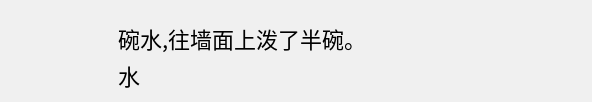碗水,往墙面上泼了半碗。
水